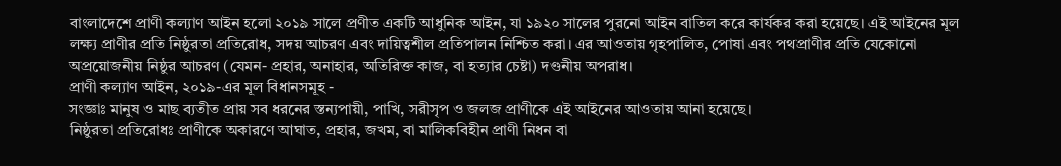বাংলাদেশে প্রাণী কল্যাণ আইন হলো ২০১৯ সালে প্রণীত একটি আধুনিক আইন, যা ১৯২০ সালের পুরনো আইন বাতিল করে কার্যকর করা হয়েছে। এই আইনের মূল লক্ষ্য প্রাণীর প্রতি নিষ্ঠুরতা প্রতিরোধ, সদয় আচরণ এবং দায়িত্বশীল প্রতিপালন নিশ্চিত করা। এর আওতায় গৃহপালিত, পোষা এবং পথপ্রাণীর প্রতি যেকোনো অপ্রয়োজনীয় নিষ্ঠুর আচরণ (যেমন- প্রহার, অনাহার, অতিরিক্ত কাজ, বা হত্যার চেষ্টা) দণ্ডনীয় অপরাধ।
প্রাণী কল্যাণ আইন, ২০১৯-এর মূল বিধানসমূহ -
সংজ্ঞাঃ মানুষ ও মাছ ব্যতীত প্রায় সব ধরনের স্তন্যপায়ী, পাখি, সরীসৃপ ও জলজ প্রাণীকে এই আইনের আওতায় আনা হয়েছে।
নিষ্ঠুরতা প্রতিরোধঃ প্রাণীকে অকারণে আঘাত, প্রহার, জখম, বা মালিকবিহীন প্রাণী নিধন বা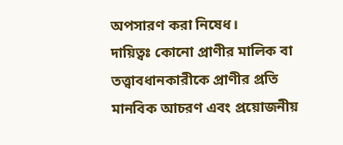অপসারণ করা নিষেধ।
দায়িত্বঃ কোনো প্রাণীর মালিক বা তত্ত্বাবধানকারীকে প্রাণীর প্রতি মানবিক আচরণ এবং প্রয়োজনীয়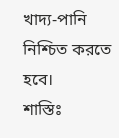খাদ্য-পানি নিশ্চিত করতে হবে।
শাস্তিঃ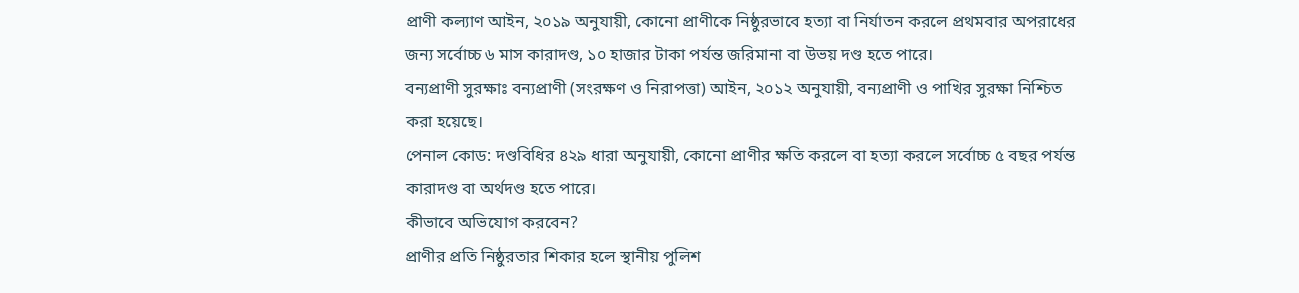প্রাণী কল্যাণ আইন, ২০১৯ অনুযায়ী, কোনো প্রাণীকে নিষ্ঠুরভাবে হত্যা বা নির্যাতন করলে প্রথমবার অপরাধের জন্য সর্বোচ্চ ৬ মাস কারাদণ্ড, ১০ হাজার টাকা পর্যন্ত জরিমানা বা উভয় দণ্ড হতে পারে।
বন্যপ্রাণী সুরক্ষাঃ বন্যপ্রাণী (সংরক্ষণ ও নিরাপত্তা) আইন, ২০১২ অনুযায়ী, বন্যপ্রাণী ও পাখির সুরক্ষা নিশ্চিত করা হয়েছে।
পেনাল কোড: দণ্ডবিধির ৪২৯ ধারা অনুযায়ী, কোনো প্রাণীর ক্ষতি করলে বা হত্যা করলে সর্বোচ্চ ৫ বছর পর্যন্ত কারাদণ্ড বা অর্থদণ্ড হতে পারে।
কীভাবে অভিযোগ করবেন?
প্রাণীর প্রতি নিষ্ঠুরতার শিকার হলে স্থানীয় পুলিশ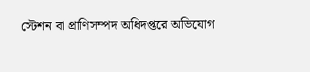স্টেশন বা প্রাণিসম্পদ অধিদপ্তরে অভিযোগ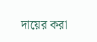দায়ের করা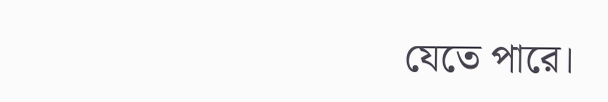যেতে পারে।